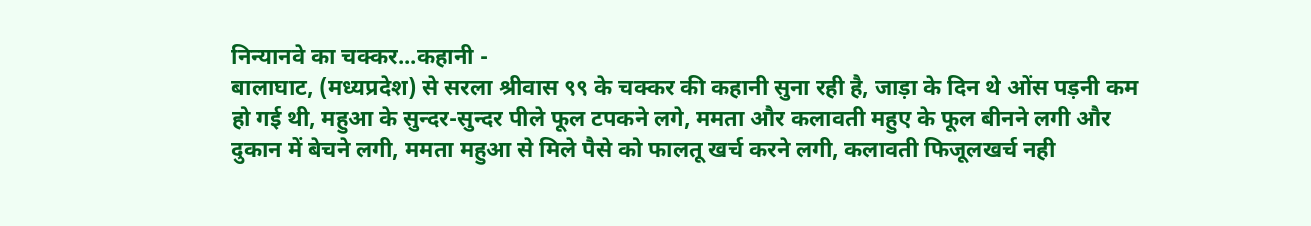निन्यानवे का चक्कर...कहानी -
बालाघाट, (मध्यप्रदेश) से सरला श्रीवास ९९ के चक्कर की कहानी सुना रही है, जाड़ा के दिन थे ओंस पड़नी कम हो गई थी, महुआ के सुन्दर-सुन्दर पीले फूल टपकने लगे, ममता और कलावती महुए के फूल बीनने लगी और दुकान में बेचने लगी, ममता महुआ से मिले पैसे को फालतू खर्च करने लगी, कलावती फिजूलखर्च नही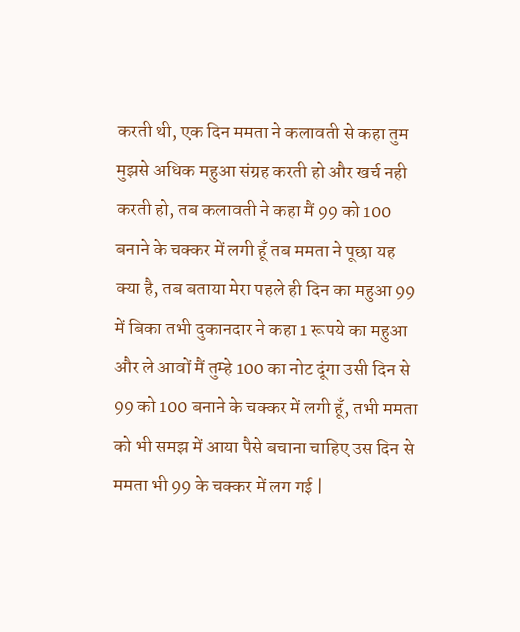करती थी, एक दिन ममता ने कलावती से कहा तुम मुझसे अधिक महुआ संग्रह करती हो और खर्च नही करती हो, तब कलावती ने कहा मैं 99 को 100 बनाने के चक्कर में लगी हूँ तब ममता ने पूछा यह क्या है, तब बताया मेरा पहले ही दिन का महुआ 99 में बिका तभी दुकानदार ने कहा 1 रूपये का महुआ और ले आवों मैं तुम्हे 100 का नोट दूंगा उसी दिन से 99 को 100 बनाने के चक्कर में लगी हूँ, तभी ममता को भी समझ में आया पैसे बचाना चाहिए उस दिन से ममता भी 99 के चक्कर में लग गई |